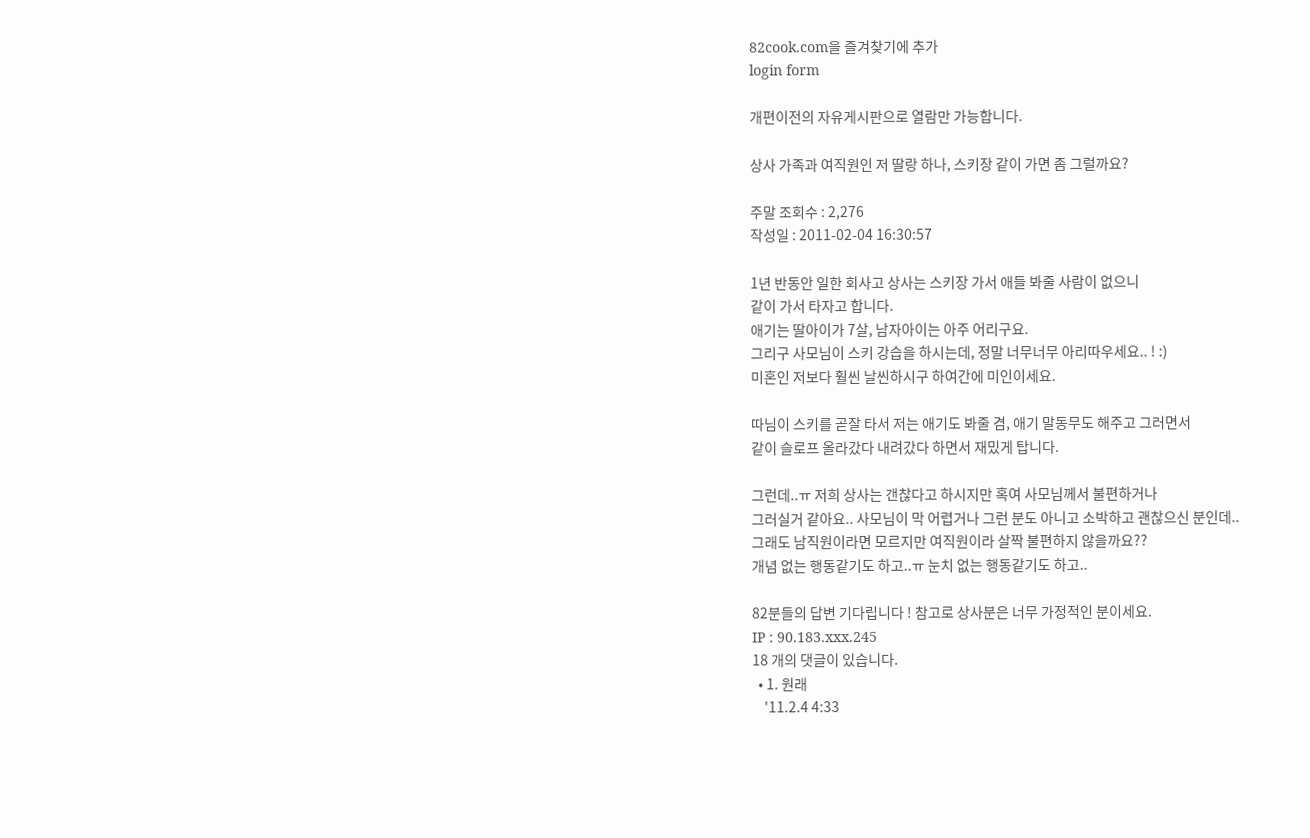82cook.com을 즐겨찾기에 추가
login form

개편이전의 자유게시판으로 열람만 가능합니다.

상사 가족과 여직원인 저 딸랑 하나, 스키장 같이 가면 좀 그럴까요?

주말 조회수 : 2,276
작성일 : 2011-02-04 16:30:57

1년 반동안 일한 회사고 상사는 스키장 가서 애들 봐줄 사람이 없으니
같이 가서 타자고 합니다.
애기는 딸아이가 7살, 남자아이는 아주 어리구요.
그리구 사모님이 스키 강습을 하시는데, 정말 너무너무 아리따우세요.. ! :)
미혼인 저보다 훨씬 날씬하시구 하여간에 미인이세요.

따님이 스키를 곧잘 타서 저는 애기도 봐줄 겸, 애기 말동무도 해주고 그러면서
같이 슬로프 올라갔다 내려갔다 하면서 재밌게 탑니다.

그런데..ㅠ 저희 상사는 갠찮다고 하시지만 혹여 사모님께서 불편하거나
그러실거 같아요.. 사모님이 막 어렵거나 그런 분도 아니고 소박하고 괜찮으신 분인데..
그래도 남직원이라면 모르지만 여직원이라 살짝 불편하지 않을까요??
개념 없는 행동같기도 하고..ㅠ 눈치 없는 행동같기도 하고..

82분들의 답변 기다립니다 ! 참고로 상사분은 너무 가정적인 분이세요.
IP : 90.183.xxx.245
18 개의 댓글이 있습니다.
  • 1. 원래
    '11.2.4 4:33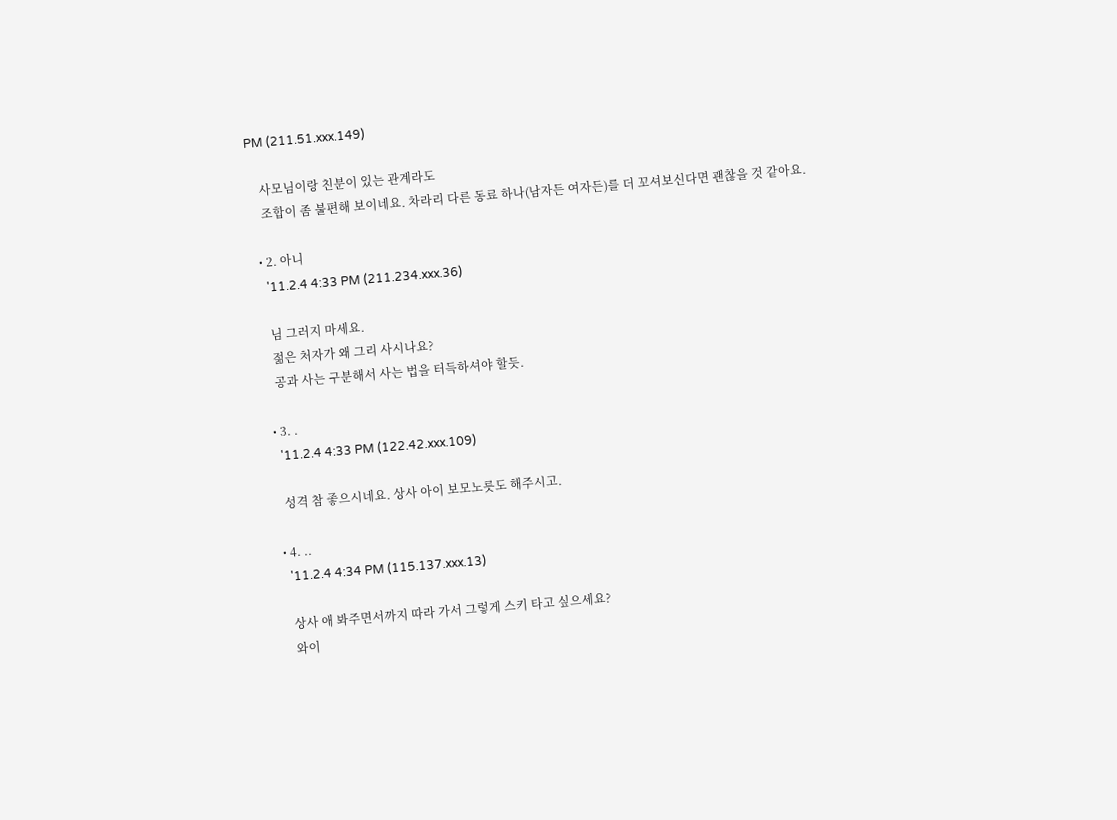PM (211.51.xxx.149)

    사모님이랑 친분이 있는 관계라도
    조합이 좀 불편해 보이네요. 차라리 다른 동료 하나(남자든 여자든)를 더 꼬셔보신다면 괜찮을 것 같아요.

  • 2. 아니
    '11.2.4 4:33 PM (211.234.xxx.36)

    님 그러지 마세요.
    젊은 처자가 왜 그리 사시나요?
    공과 사는 구분해서 사는 법을 터득하셔야 할듯.

  • 3. .
    '11.2.4 4:33 PM (122.42.xxx.109)

    성격 참 좋으시네요. 상사 아이 보모노릇도 해주시고.

  • 4. ..
    '11.2.4 4:34 PM (115.137.xxx.13)

    상사 애 봐주면서까지 따라 가서 그렇게 스키 타고 싶으세요?
    와이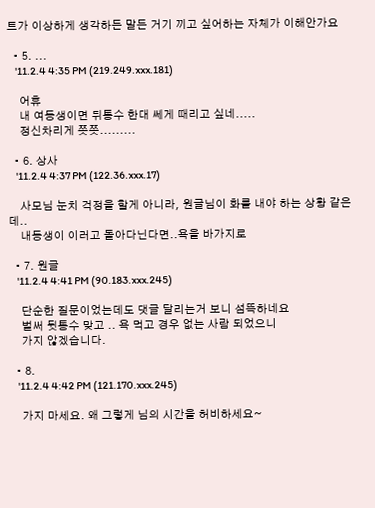트가 이상하게 생각하든 말든 거기 끼고 싶어하는 자체가 이해안가요

  • 5. ...
    '11.2.4 4:35 PM (219.249.xxx.181)

    어휴
    내 여동생이면 뒤통수 한대 쎄게 때리고 싶네.....
    정신차리게 쯧쯧.........

  • 6. 상사
    '11.2.4 4:37 PM (122.36.xxx.17)

    사모님 눈치 걱정을 할게 아니라, 원글님이 화를 내야 하는 상황 같은데..
    내동생이 이러고 돌아다닌다면..욕을 바가지로

  • 7. 원글
    '11.2.4 4:41 PM (90.183.xxx.245)

    단순한 질문이었는데도 댓글 달리는거 보니 섬뜩하네요
    벌써 뒷통수 맞고 .. 욕 먹고 경우 없는 사람 되었으니
    가지 않겠습니다.

  • 8.
    '11.2.4 4:42 PM (121.170.xxx.245)

    가지 마세요. 왜 그렇게 님의 시간을 허비하세요~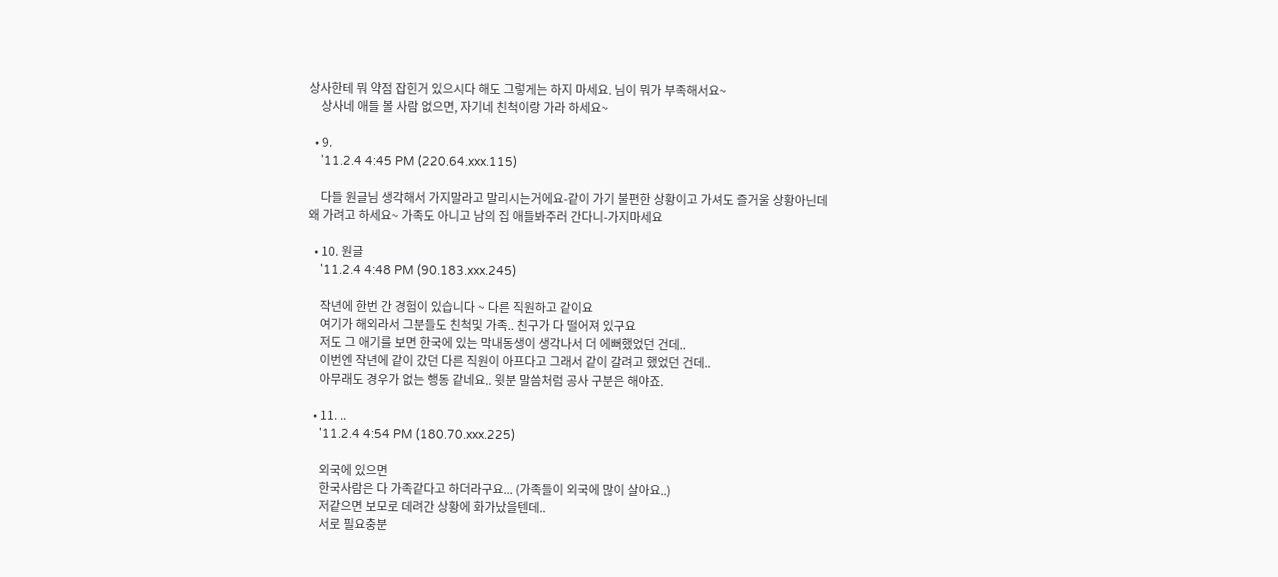상사한테 뭐 약점 잡힌거 있으시다 해도 그렇게는 하지 마세요. 님이 뭐가 부족해서요~
    상사네 애들 볼 사람 없으면, 자기네 친척이랑 가라 하세요~

  • 9.
    '11.2.4 4:45 PM (220.64.xxx.115)

    다들 원글님 생각해서 가지말라고 말리시는거에요-같이 가기 불편한 상황이고 가셔도 즐거울 상황아닌데 왜 가려고 하세요~ 가족도 아니고 남의 집 애들봐주러 간다니-가지마세요

  • 10. 원글
    '11.2.4 4:48 PM (90.183.xxx.245)

    작년에 한번 간 경험이 있습니다 ~ 다른 직원하고 같이요
    여기가 해외라서 그분들도 친척및 가족.. 친구가 다 떨어져 있구요
    저도 그 애기를 보면 한국에 있는 막내동생이 생각나서 더 에뻐했었던 건데..
    이번엔 작년에 같이 갔던 다른 직원이 아프다고 그래서 같이 갈려고 했었던 건데..
    아무래도 경우가 없는 행동 같네요.. 윗분 말씀처럼 공사 구분은 해야죠.

  • 11. ..
    '11.2.4 4:54 PM (180.70.xxx.225)

    외국에 있으면
    한국사람은 다 가족같다고 하더라구요... (가족들이 외국에 많이 살아요..)
    저같으면 보모로 데려간 상황에 화가났을텐데..
    서로 필요충분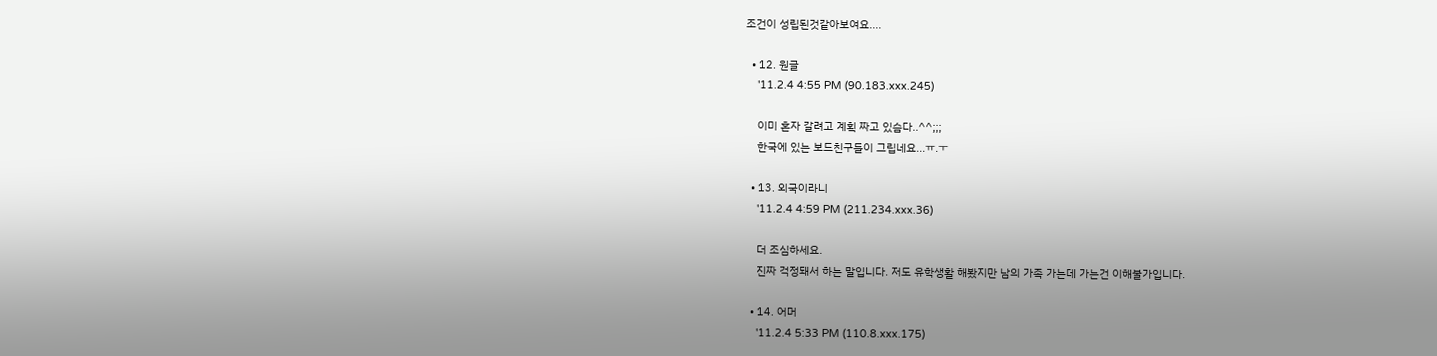조건이 성립된것같아보여요....

  • 12. 원글
    '11.2.4 4:55 PM (90.183.xxx.245)

    이미 혼자 갈려고 계획 짜고 있슴다..^^;;;
    한국에 있는 보드친구들이 그립네요...ㅠ.ㅜ

  • 13. 외국이라니
    '11.2.4 4:59 PM (211.234.xxx.36)

    더 조심하세요.
    진짜 걱정돼서 하는 말입니다. 저도 유학생활 해봤지만 남의 가족 가는데 가는건 이해불가입니다.

  • 14. 어머
    '11.2.4 5:33 PM (110.8.xxx.175)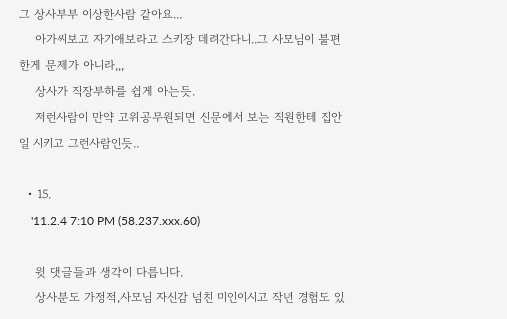그 상사부부 이상한사람 같아요...
    아가씨보고 자기애보라고 스키장 데려간다니..그 사모님이 불편한게 문제가 아니라,,,
    상사가 직장부하를 쉽게 아는듯.
    저런사람이 만약 고위공무원되면 신문에서 보는 직원한테 집안일 시키고 그런사람인듯..

  • 15.
    '11.2.4 7:10 PM (58.237.xxx.60)

    윗 댓글들과 생각이 다릅니다.
    상사분도 가정적,사모님 자신감 넘친 미인이시고 작년 경험도 있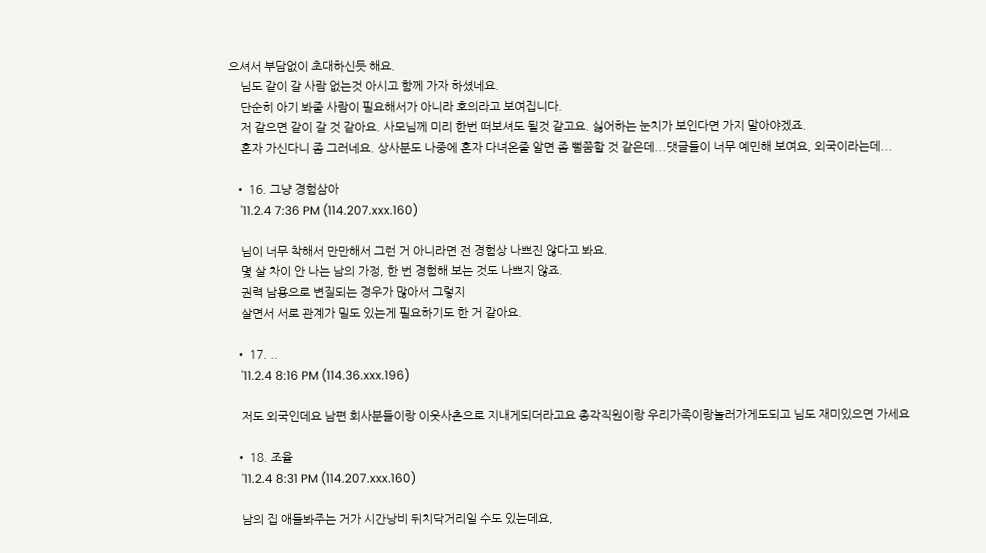으셔서 부담없이 초대하신듯 해요.
    님도 같이 갈 사람 없는것 아시고 함께 가자 하셨네요.
    단순히 아기 봐줄 사람이 필요해서가 아니라 호의라고 보여집니다.
    저 같으면 같이 갈 것 같아요. 사모님께 미리 한번 떠보셔도 될것 같고요. 싫어하는 눈치가 보인다면 가지 말아야겠죠.
    혼자 가신다니 좀 그러네요. 상사분도 나중에 혼자 다녀온줄 알면 좀 뻘쭘할 것 같은데...댓글들이 너무 예민해 보여요, 외국이라는데...

  • 16. 그냥 경험삼아
    '11.2.4 7:36 PM (114.207.xxx.160)

    님이 너무 착해서 만만해서 그런 거 아니라면 전 경험상 나쁘진 않다고 봐요.
    몇 살 차이 안 나는 남의 가정, 한 번 경험해 보는 것도 나쁘지 않죠.
    권력 남용으로 변질되는 경우가 많아서 그렇지
    살면서 서로 관계가 밀도 있는게 필요하기도 한 거 같아요.

  • 17. ..
    '11.2.4 8:16 PM (114.36.xxx.196)

    저도 외국인데요 남편 회사분들이랑 이웃사촌으로 지내게되더라고요 총각직원이랑 우리가족이랑놀러가게도되고 님도 재미있으면 가세요

  • 18. 조율
    '11.2.4 8:31 PM (114.207.xxx.160)

    남의 집 애들봐주는 거가 시간낭비 뒤치닥거리일 수도 있는데요,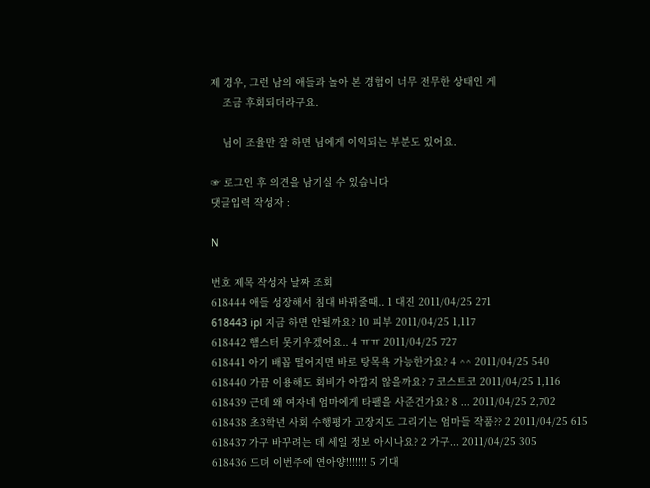제 경우, 그런 남의 애들과 놀아 본 경험이 너무 전무한 상태인 게
    조금 후회되더라구요.

    님이 조율만 잘 하면 님에게 이익되는 부분도 있어요.

☞ 로그인 후 의견을 남기실 수 있습니다
댓글입력 작성자 :

N

번호 제목 작성자 날짜 조회
618444 애들 성장해서 침대 바꿔줄때.. 1 대진 2011/04/25 271
618443 ipl 지금 하면 안될까요? 10 피부 2011/04/25 1,117
618442 햄스터 못키우겠어요.. 4 ㅠㅠ 2011/04/25 727
618441 아기 배꼽 떨어지면 바로 탕목욕 가능한가요? 4 ^^ 2011/04/25 540
618440 가끔 이용해도 회비가 아깝지 않을까요? 7 코스트코 2011/04/25 1,116
618439 근데 왜 여자네 엄마에게 타팰을 사준건가요? 8 ... 2011/04/25 2,702
618438 초3학년 사회 수행평가 고장지도 그리기는 엄마들 작품?? 2 2011/04/25 615
618437 가구 바꾸려는 데 세일 정보 아시나요? 2 가구... 2011/04/25 305
618436 드뎌 이번주에 연아양!!!!!!! 5 기대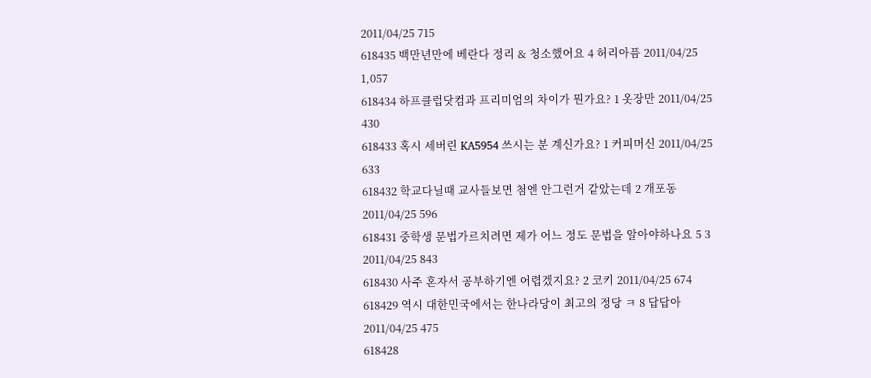2011/04/25 715
618435 백만년만에 베란다 정리 & 청소했어요 4 허리아픔 2011/04/25 1,057
618434 하프클럽닷컴과 프리미엄의 차이가 뭔가요? 1 옷장만 2011/04/25 430
618433 혹시 세버린 KA5954 쓰시는 분 계신가요? 1 커피머신 2011/04/25 633
618432 학교다닐때 교사들보면 첨엔 안그런거 같았는데 2 개포동 2011/04/25 596
618431 중학생 문법가르치려면 제가 어느 정도 문법을 알아야하나요 5 3 2011/04/25 843
618430 사주 혼자서 공부하기엔 어렵겠지요? 2 코키 2011/04/25 674
618429 역시 대한민국에서는 한나라당이 최고의 정당 ㅋ 8 답답아 2011/04/25 475
618428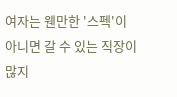여자는 웬만한 '스펙'이 아니면 갈 수 있는 직장이 많지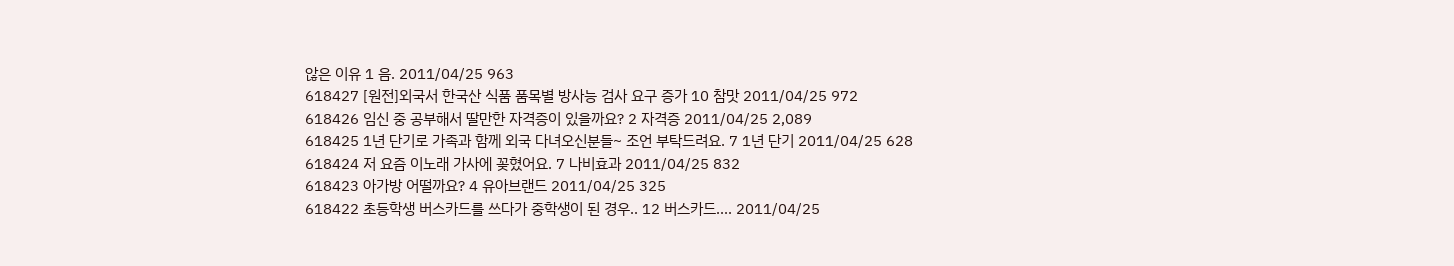않은 이유 1 음. 2011/04/25 963
618427 [원전]외국서 한국산 식품 품목별 방사능 검사 요구 증가 10 참맛 2011/04/25 972
618426 임신 중 공부해서 딸만한 자격증이 있을까요? 2 자격증 2011/04/25 2,089
618425 1년 단기로 가족과 함께 외국 다녀오신분들~ 조언 부탁드려요. 7 1년 단기 2011/04/25 628
618424 저 요즘 이노래 가사에 꽂혔어요. 7 나비효과 2011/04/25 832
618423 아가방 어떨까요? 4 유아브랜드 2011/04/25 325
618422 초등학생 버스카드를 쓰다가 중학생이 된 경우.. 12 버스카드.... 2011/04/25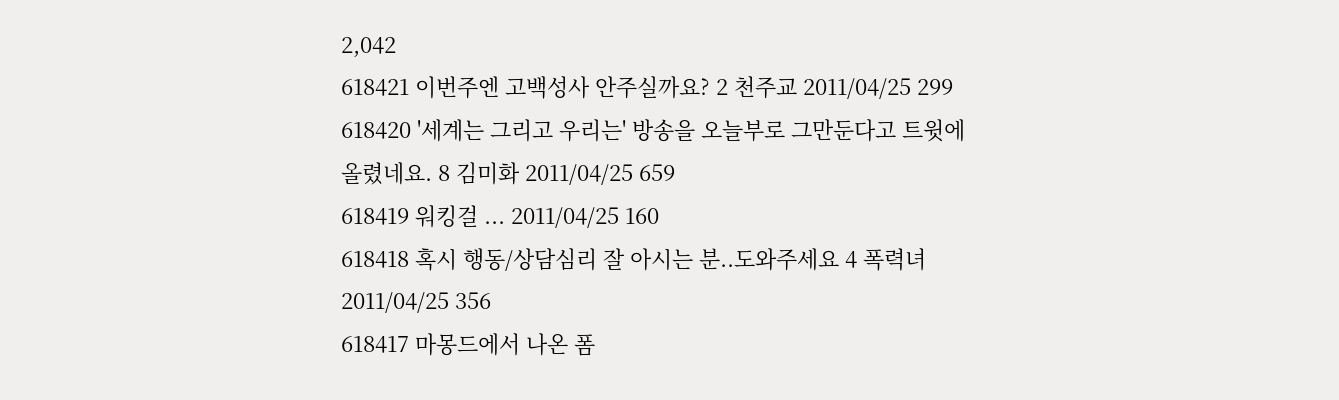2,042
618421 이번주엔 고백성사 안주실까요? 2 천주교 2011/04/25 299
618420 '세계는 그리고 우리는' 방송을 오늘부로 그만둔다고 트윗에 올렸네요. 8 김미화 2011/04/25 659
618419 워킹걸 ... 2011/04/25 160
618418 혹시 행동/상담심리 잘 아시는 분..도와주세요 4 폭력녀 2011/04/25 356
618417 마몽드에서 나온 폼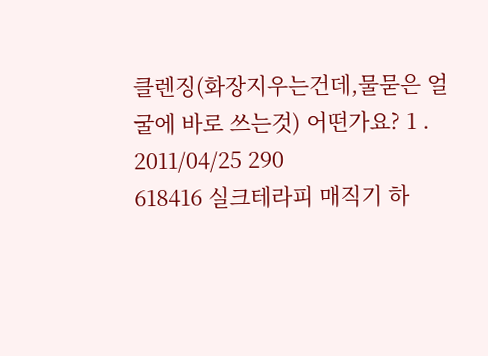클렌징(화장지우는건데,물묻은 얼굴에 바로 쓰는것) 어떤가요? 1 . 2011/04/25 290
618416 실크테라피 매직기 하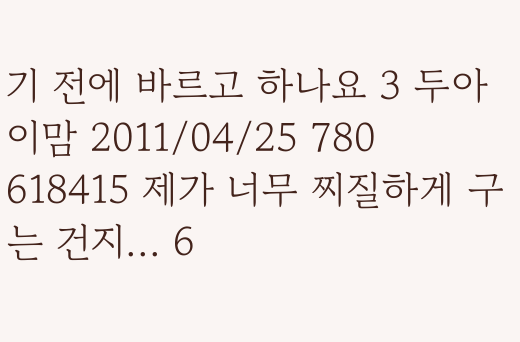기 전에 바르고 하나요 3 두아이맘 2011/04/25 780
618415 제가 너무 찌질하게 구는 건지... 6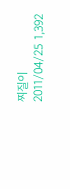찌질이 2011/04/25 1,392